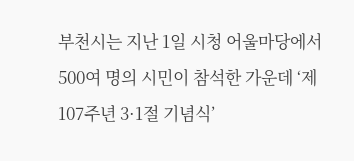부천시는 지난 1일 시청 어울마당에서 500여 명의 시민이 참석한 가운데 ‘제107주년 3·1절 기념식’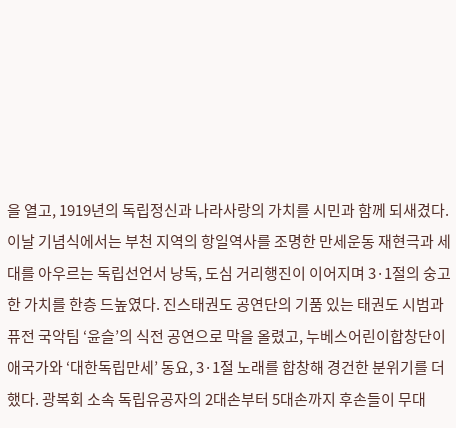을 열고, 1919년의 독립정신과 나라사랑의 가치를 시민과 함께 되새겼다. 이날 기념식에서는 부천 지역의 항일역사를 조명한 만세운동 재현극과 세대를 아우르는 독립선언서 낭독, 도심 거리행진이 이어지며 3·1절의 숭고한 가치를 한층 드높였다. 진스태권도 공연단의 기품 있는 태권도 시범과 퓨전 국악팀 ‘윤슬’의 식전 공연으로 막을 올렸고, 누베스어린이합창단이 애국가와 ‘대한독립만세’ 동요, 3·1절 노래를 합창해 경건한 분위기를 더했다. 광복회 소속 독립유공자의 2대손부터 5대손까지 후손들이 무대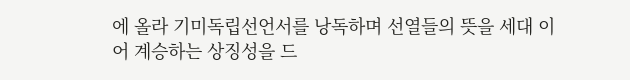에 올라 기미독립선언서를 낭독하며 선열들의 뜻을 세대 이어 계승하는 상징성을 드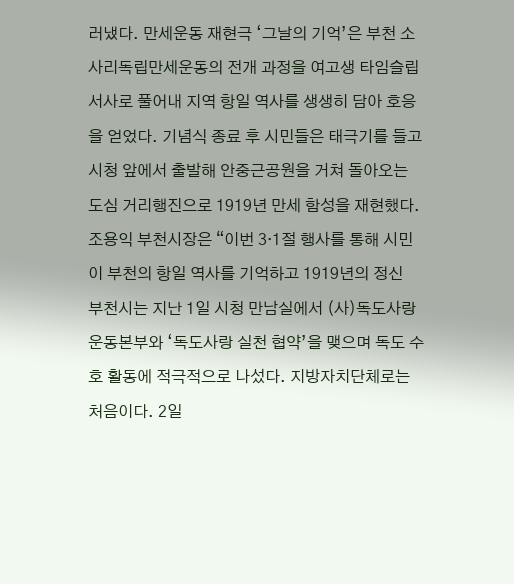러냈다. 만세운동 재현극 ‘그날의 기억’은 부천 소사리독립만세운동의 전개 과정을 여고생 타임슬립 서사로 풀어내 지역 항일 역사를 생생히 담아 호응을 얻었다. 기념식 종료 후 시민들은 태극기를 들고 시청 앞에서 출발해 안중근공원을 거쳐 돌아오는 도심 거리행진으로 1919년 만세 함성을 재현했다. 조용익 부천시장은 “이번 3·1절 행사를 통해 시민이 부천의 항일 역사를 기억하고 1919년의 정신
부천시는 지난 1일 시청 만남실에서 (사)독도사랑운동본부와 ‘독도사랑 실천 협약’을 맺으며 독도 수호 활동에 적극적으로 나섰다. 지방자치단체로는 처음이다. 2일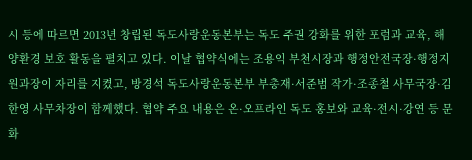시 등에 따르면 2013년 창립된 독도사랑운동본부는 독도 주권 강화를 위한 포럼과 교육, 해양환경 보호 활동을 펼치고 있다. 이날 협약식에는 조용익 부천시장과 행정안전국장·행정지원과장이 자리를 지켰고, 방경석 독도사랑운동본부 부총재·서준범 작가·조종철 사무국장·김한영 사무차장이 함께했다. 협약 주요 내용은 온·오프라인 독도 홍보와 교육·전시·강연 등 문화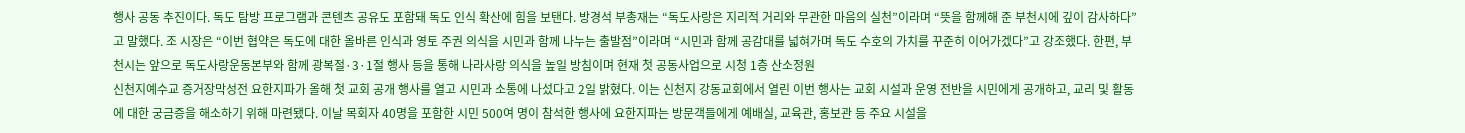행사 공동 추진이다. 독도 탐방 프로그램과 콘텐츠 공유도 포함돼 독도 인식 확산에 힘을 보탠다. 방경석 부총재는 “독도사랑은 지리적 거리와 무관한 마음의 실천”이라며 “뜻을 함께해 준 부천시에 깊이 감사하다”고 말했다. 조 시장은 “이번 협약은 독도에 대한 올바른 인식과 영토 주권 의식을 시민과 함께 나누는 출발점”이라며 “시민과 함께 공감대를 넓혀가며 독도 수호의 가치를 꾸준히 이어가겠다”고 강조했다. 한편, 부천시는 앞으로 독도사랑운동본부와 함께 광복절·3·1절 행사 등을 통해 나라사랑 의식을 높일 방침이며 현재 첫 공동사업으로 시청 1층 산소정원
신천지예수교 증거장막성전 요한지파가 올해 첫 교회 공개 행사를 열고 시민과 소통에 나섰다고 2일 밝혔다. 이는 신천지 강동교회에서 열린 이번 행사는 교회 시설과 운영 전반을 시민에게 공개하고, 교리 및 활동에 대한 궁금증을 해소하기 위해 마련됐다. 이날 목회자 40명을 포함한 시민 500여 명이 참석한 행사에 요한지파는 방문객들에게 예배실, 교육관, 홍보관 등 주요 시설을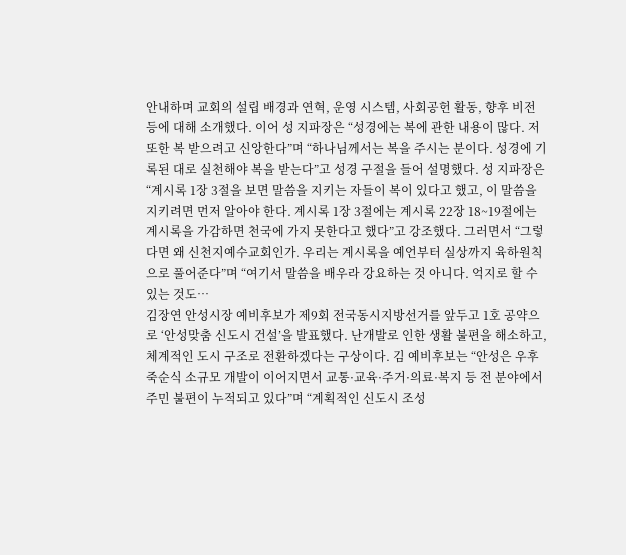안내하며 교회의 설립 배경과 연혁, 운영 시스템, 사회공헌 활동, 향후 비전 등에 대해 소개했다. 이어 성 지파장은 “성경에는 복에 관한 내용이 많다. 저 또한 복 받으려고 신앙한다”며 “하나님께서는 복을 주시는 분이다. 성경에 기록된 대로 실천해야 복을 받는다”고 성경 구절을 들어 설명했다. 성 지파장은 “계시록 1장 3절을 보면 말씀을 지키는 자들이 복이 있다고 했고, 이 말씀을 지키려면 먼저 알아야 한다. 계시록 1장 3절에는 계시록 22장 18~19절에는 계시록을 가감하면 천국에 가지 못한다고 했다”고 강조했다. 그러면서 “그렇다면 왜 신천지예수교회인가. 우리는 계시록을 예언부터 실상까지 육하원칙으로 풀어준다”며 “여기서 말씀을 배우라 강요하는 것 아니다. 억지로 할 수 있는 것도…
김장연 안성시장 예비후보가 제9회 전국동시지방선거를 앞두고 1호 공약으로 ‘안성맞춤 신도시 건설’을 발표했다. 난개발로 인한 생활 불편을 해소하고, 체계적인 도시 구조로 전환하겠다는 구상이다. 김 예비후보는 “안성은 우후죽순식 소규모 개발이 이어지면서 교통·교육·주거·의료·복지 등 전 분야에서 주민 불편이 누적되고 있다”며 “계획적인 신도시 조성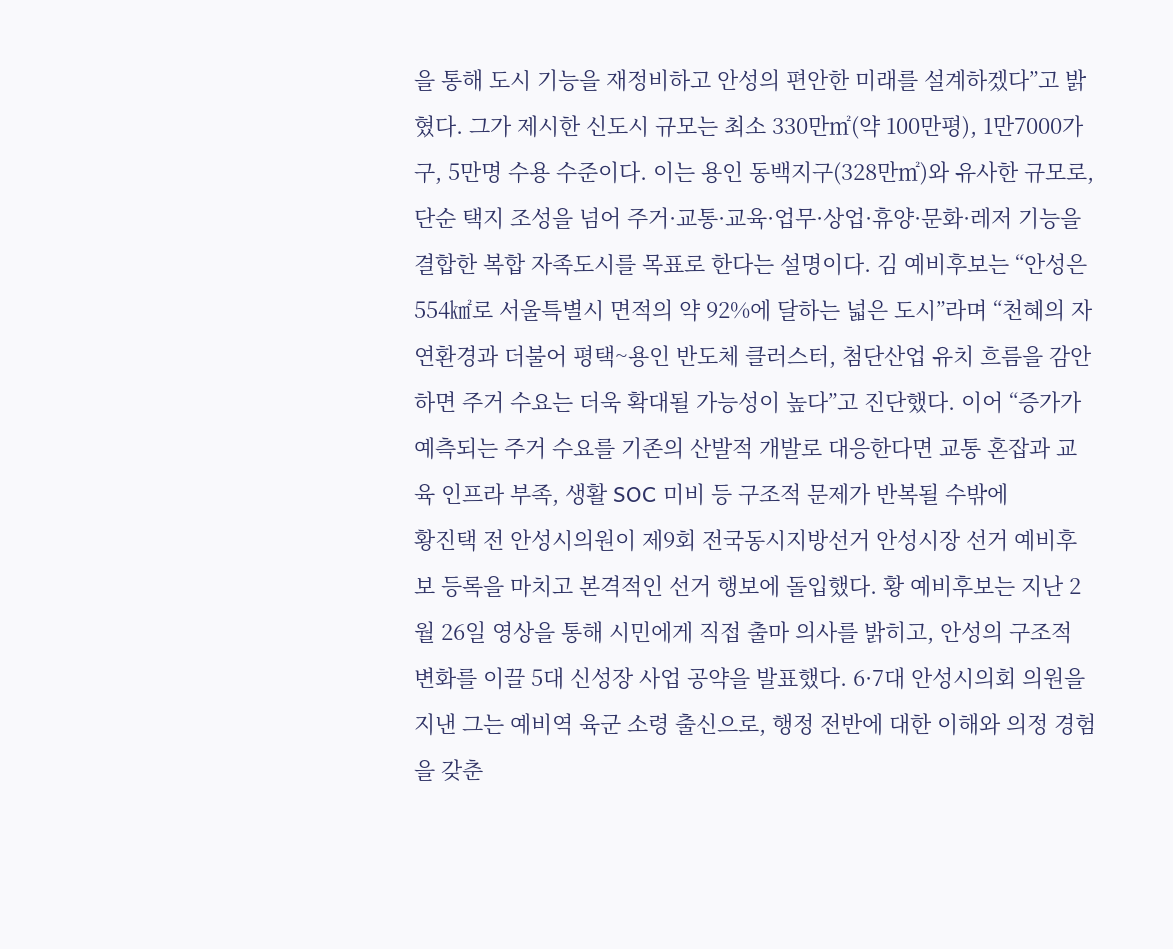을 통해 도시 기능을 재정비하고 안성의 편안한 미래를 설계하겠다”고 밝혔다. 그가 제시한 신도시 규모는 최소 330만㎡(약 100만평), 1만7000가구, 5만명 수용 수준이다. 이는 용인 동백지구(328만㎡)와 유사한 규모로, 단순 택지 조성을 넘어 주거·교통·교육·업무·상업·휴양·문화·레저 기능을 결합한 복합 자족도시를 목표로 한다는 설명이다. 김 예비후보는 “안성은 554㎢로 서울특별시 면적의 약 92%에 달하는 넓은 도시”라며 “천혜의 자연환경과 더불어 평택~용인 반도체 클러스터, 첨단산업 유치 흐름을 감안하면 주거 수요는 더욱 확대될 가능성이 높다”고 진단했다. 이어 “증가가 예측되는 주거 수요를 기존의 산발적 개발로 대응한다면 교통 혼잡과 교육 인프라 부족, 생활 SOC 미비 등 구조적 문제가 반복될 수밖에
황진택 전 안성시의원이 제9회 전국동시지방선거 안성시장 선거 예비후보 등록을 마치고 본격적인 선거 행보에 돌입했다. 황 예비후보는 지난 2월 26일 영상을 통해 시민에게 직접 출마 의사를 밝히고, 안성의 구조적 변화를 이끌 5대 신성장 사업 공약을 발표했다. 6·7대 안성시의회 의원을 지낸 그는 예비역 육군 소령 출신으로, 행정 전반에 대한 이해와 의정 경험을 갖춘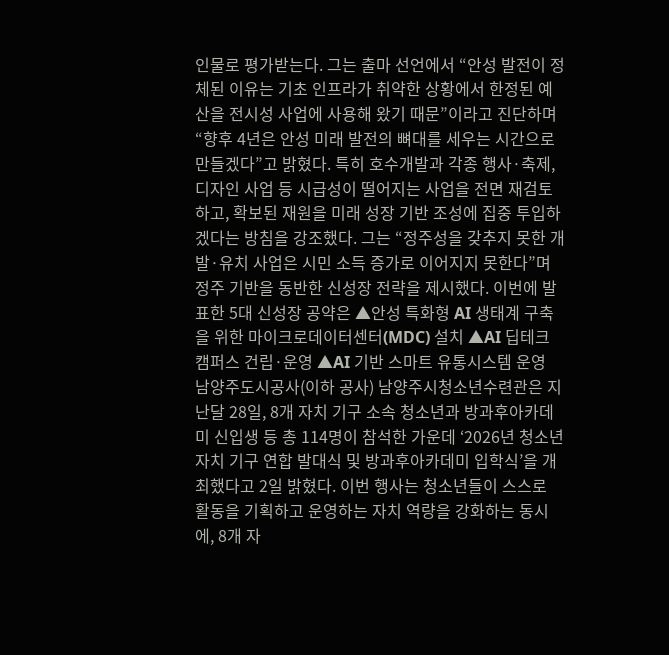인물로 평가받는다. 그는 출마 선언에서 “안성 발전이 정체된 이유는 기초 인프라가 취약한 상황에서 한정된 예산을 전시성 사업에 사용해 왔기 때문”이라고 진단하며 “향후 4년은 안성 미래 발전의 뼈대를 세우는 시간으로 만들겠다”고 밝혔다. 특히 호수개발과 각종 행사·축제, 디자인 사업 등 시급성이 떨어지는 사업을 전면 재검토하고, 확보된 재원을 미래 성장 기반 조성에 집중 투입하겠다는 방침을 강조했다. 그는 “정주성을 갖추지 못한 개발·유치 사업은 시민 소득 증가로 이어지지 못한다”며 정주 기반을 동반한 신성장 전략을 제시했다. 이번에 발표한 5대 신성장 공약은 ▲안성 특화형 AI 생태계 구축을 위한 마이크로데이터센터(MDC) 설치 ▲AI 딥테크 캠퍼스 건립·운영 ▲AI 기반 스마트 유통시스템 운영
남양주도시공사(이하 공사) 남양주시청소년수련관은 지난달 28일, 8개 자치 기구 소속 청소년과 방과후아카데미 신입생 등 총 114명이 참석한 가운데 ‘2026년 청소년 자치 기구 연합 발대식 및 방과후아카데미 입학식’을 개최했다고 2일 밝혔다. 이번 행사는 청소년들이 스스로 활동을 기획하고 운영하는 자치 역량을 강화하는 동시에, 8개 자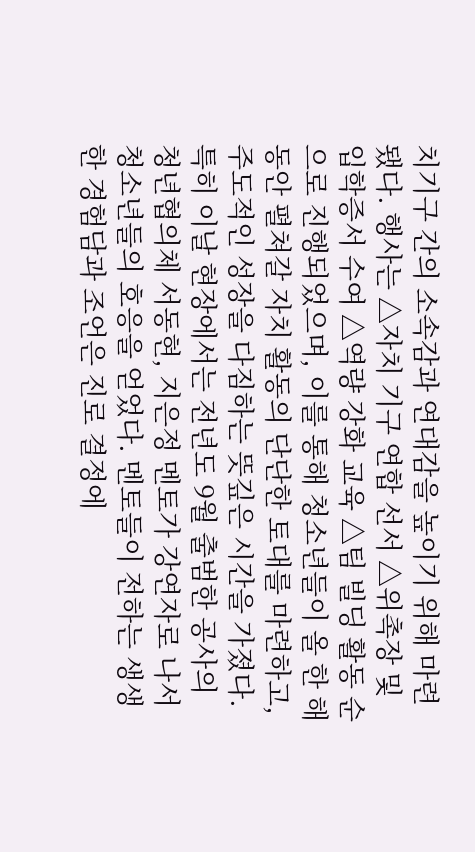치기구 간의 소속감과 연대감을 높이기 위해 마련됐다. 행사는 △자치 기구 연합 선서 △위촉장 및 입학증서 수여 △역량 강화 교육 △팀 빌딩 활동 순으로 진행되었으며, 이를 통해 청소년들이 올 한 해 동안 펼쳐갈 자치 활동의 단단한 토대를 마련하고, 주도적인 성장을 다짐하는 뜻깊은 시간을 가졌다. 특히 이날 현장에서는 전년도 9월 출범한 공사의 청년협의체 서동현, 지은정 멘토가 강연자로 나서 청소년들의 호응을 얻었다. 멘토들이 전하는 생생한 경험담과 조언은 진로 결정에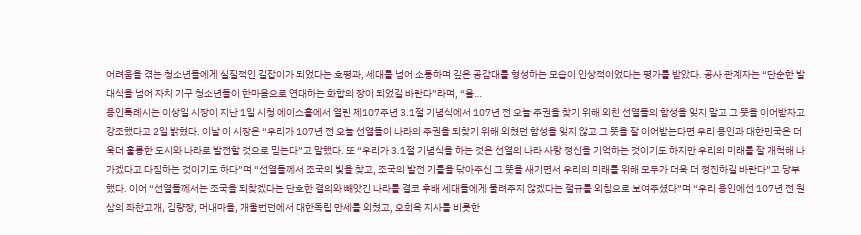어려움을 겪는 청소년들에게 실질적인 길잡이가 되었다는 호평과, 세대를 넘어 소통하며 깊은 공감대를 형성하는 모습이 인상적이었다는 평가를 받았다. 공사 관계자는 “단순한 발대식을 넘어 자치 기구 청소년들이 한마음으로 연대하는 화합의 장이 되었길 바란다”라며, “올…
용인특례시는 이상일 시장이 지난 1일 시청 에이스홀에서 열린 제107주년 3.1절 기념식에서 107년 전 오늘 주권을 찾기 위해 외친 선열들의 함성을 잊지 말고 그 뜻을 이어받자고 강조했다고 2일 밝혔다. 이날 이 시장은 “우리가 107년 전 오늘 선열들이 나라의 주권을 되찾기 위해 외쳤던 함성을 잊지 않고 그 뜻을 잘 이어받는다면 우리 용인과 대한민국은 더욱더 훌륭한 도시와 나라로 발전할 것으로 믿는다”고 말했다. 또 “우리가 3.1절 기념식을 하는 것은 선열의 나라 사랑 정신을 기억하는 것이기도 하지만 우리의 미래를 잘 개척해 나가겠다고 다짐하는 것이기도 하다”며 “선열들께서 조국의 빛을 찾고, 조국의 발전 기틀을 닦아주신 그 뜻을 새기면서 우리의 미래를 위해 모두가 더욱 더 정진하길 바란다”고 당부했다. 이어 “선열들께서는 조국을 되찾겠다는 단호한 결의와 빼앗긴 나라를 결코 후배 세대들에게 물려주지 않겠다는 절규를 외침으로 보여주셨다”며 “우리 용인에선 107년 전 원삼의 좌찬고개, 김량장, 머내마을, 개울번던에서 대한독립 만세를 외쳤고, 오희옥 지사를 비롯한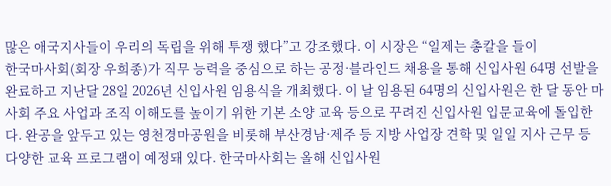많은 애국지사들이 우리의 독립을 위해 투쟁 했다”고 강조했다. 이 시장은 “일제는 총칼을 들이
한국마사회(회장 우희종)가 직무 능력을 중심으로 하는 공정·블라인드 채용을 통해 신입사원 64명 선발을 완료하고 지난달 28일 2026년 신입사원 임용식을 개최했다. 이 날 임용된 64명의 신입사원은 한 달 동안 마사회 주요 사업과 조직 이해도를 높이기 위한 기본 소양 교육 등으로 꾸려진 신입사원 입문교육에 돌입한다. 완공을 앞두고 있는 영천경마공원을 비롯해 부산경남·제주 등 지방 사업장 견학 및 일일 지사 근무 등 다양한 교육 프로그램이 예정돼 있다. 한국마사회는 올해 신입사원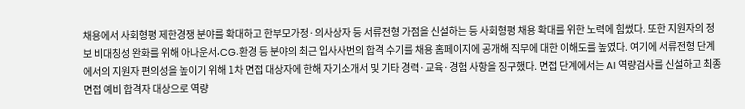채용에서 사회형평 제한경쟁 분야를 확대하고 한부모가정·의사상자 등 서류전형 가점을 신설하는 등 사회형평 채용 확대를 위한 노력에 힘썼다. 또한 지원자의 정보 비대칭성 완화를 위해 아나운서⸳CG⸳환경 등 분야의 최근 입사사번의 합격 수기를 채용 홈페이지에 공개해 직무에 대한 이해도를 높였다. 여기에 서류전형 단계에서의 지원자 편의성을 높이기 위해 1차 면접 대상자에 한해 자기소개서 및 기타 경력·교육·경험 사항을 징구했다. 면접 단계에서는 AI 역량검사를 신설하고 최종면접 예비 합격자 대상으로 역량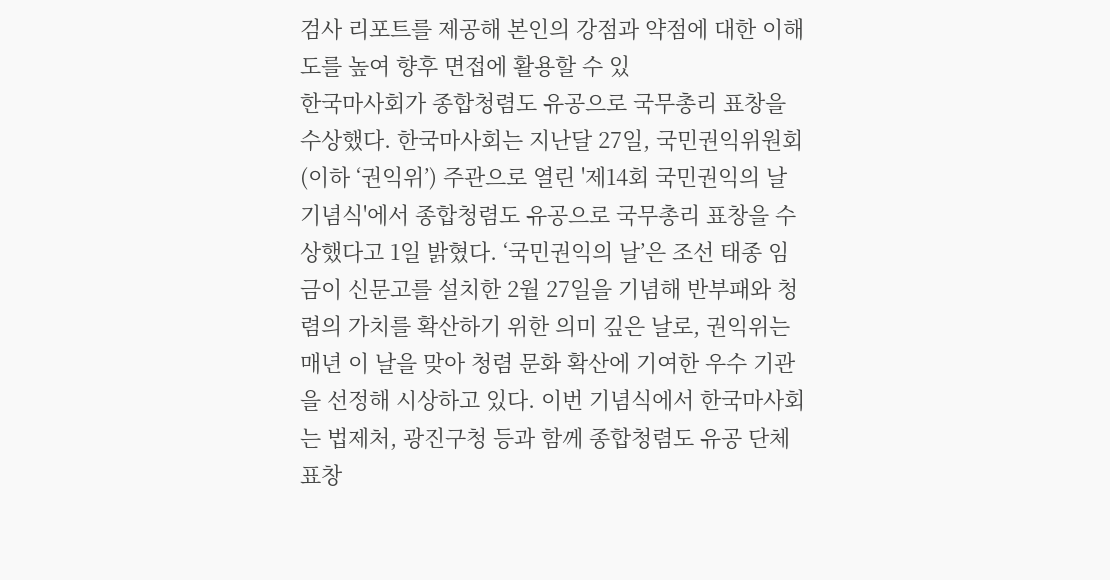검사 리포트를 제공해 본인의 강점과 약점에 대한 이해도를 높여 향후 면접에 활용할 수 있
한국마사회가 종합청렴도 유공으로 국무총리 표창을 수상했다. 한국마사회는 지난달 27일, 국민권익위원회(이하 ‘권익위’) 주관으로 열린 '제14회 국민권익의 날 기념식'에서 종합청렴도 유공으로 국무총리 표창을 수상했다고 1일 밝혔다. ‘국민권익의 날’은 조선 태종 임금이 신문고를 설치한 2월 27일을 기념해 반부패와 청렴의 가치를 확산하기 위한 의미 깊은 날로, 권익위는 매년 이 날을 맞아 청렴 문화 확산에 기여한 우수 기관을 선정해 시상하고 있다. 이번 기념식에서 한국마사회는 법제처, 광진구청 등과 함께 종합청렴도 유공 단체 표창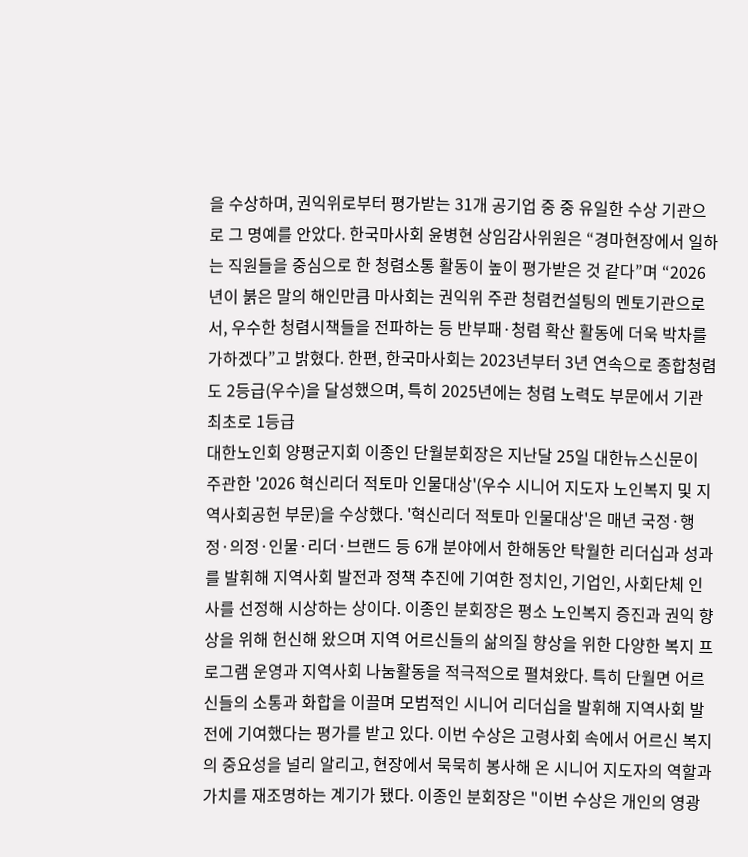을 수상하며, 권익위로부터 평가받는 31개 공기업 중 중 유일한 수상 기관으로 그 명예를 안았다. 한국마사회 윤병현 상임감사위원은 “경마현장에서 일하는 직원들을 중심으로 한 청렴소통 활동이 높이 평가받은 것 같다”며 “2026년이 붉은 말의 해인만큼 마사회는 권익위 주관 청렴컨설팅의 멘토기관으로서, 우수한 청렴시책들을 전파하는 등 반부패·청렴 확산 활동에 더욱 박차를 가하겠다”고 밝혔다. 한편, 한국마사회는 2023년부터 3년 연속으로 종합청렴도 2등급(우수)을 달성했으며, 특히 2025년에는 청렴 노력도 부문에서 기관 최초로 1등급
대한노인회 양평군지회 이종인 단월분회장은 지난달 25일 대한뉴스신문이 주관한 '2026 혁신리더 적토마 인물대상'(우수 시니어 지도자 노인복지 및 지역사회공헌 부문)을 수상했다. '혁신리더 적토마 인물대상'은 매년 국정·행정·의정·인물·리더·브랜드 등 6개 분야에서 한해동안 탁월한 리더십과 성과를 발휘해 지역사회 발전과 정책 추진에 기여한 정치인, 기업인, 사회단체 인사를 선정해 시상하는 상이다. 이종인 분회장은 평소 노인복지 증진과 권익 향상을 위해 헌신해 왔으며 지역 어르신들의 삶의질 향상을 위한 다양한 복지 프로그램 운영과 지역사회 나눔활동을 적극적으로 펼쳐왔다. 특히 단월면 어르신들의 소통과 화합을 이끌며 모범적인 시니어 리더십을 발휘해 지역사회 발전에 기여했다는 평가를 받고 있다. 이번 수상은 고령사회 속에서 어르신 복지의 중요성을 널리 알리고, 현장에서 묵묵히 봉사해 온 시니어 지도자의 역할과 가치를 재조명하는 계기가 됐다. 이종인 분회장은 "이번 수상은 개인의 영광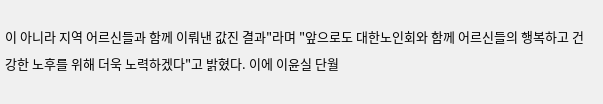이 아니라 지역 어르신들과 함께 이뤄낸 값진 결과"라며 "앞으로도 대한노인회와 함께 어르신들의 행복하고 건강한 노후를 위해 더욱 노력하겠다"고 밝혔다. 이에 이윤실 단월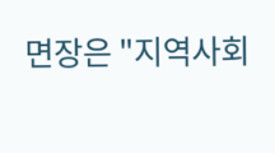면장은 "지역사회